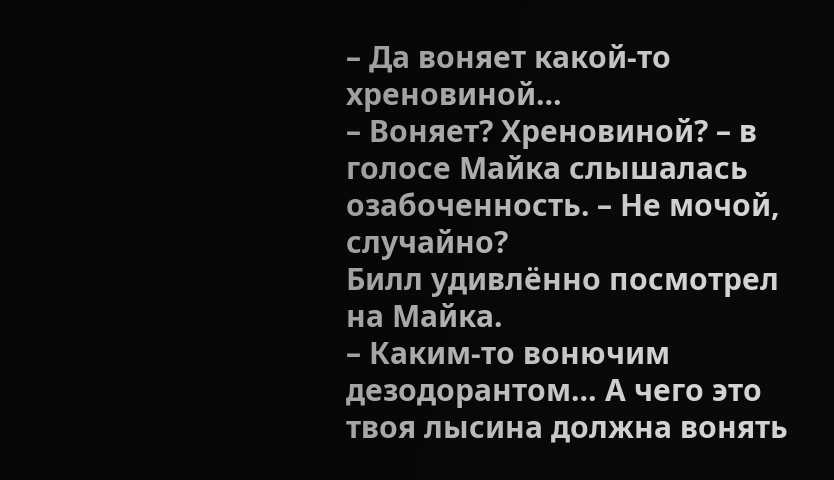– Да воняет какой-то хреновиной…
– Воняет? Хреновиной? – в голосе Майка слышалась озабоченность. – Не мочой, случайно?
Билл удивлённо посмотрел на Майка.
– Каким-то вонючим дезодорантом… А чего это твоя лысина должна вонять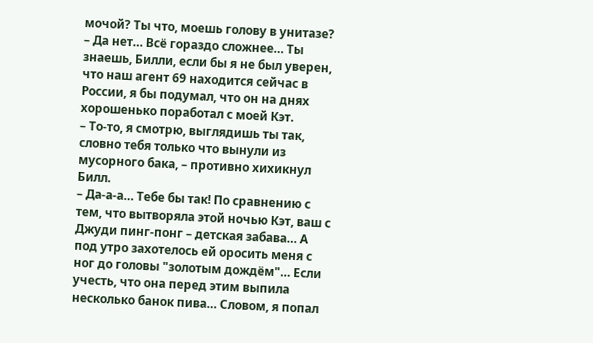мочой? Ты что, моешь голову в унитазе?
– Да нет… Всё гораздо сложнее… Ты знаешь, Билли, если бы я не был уверен, что наш агент 69 находится сейчас в России, я бы подумал, что он на днях хорошенько поработал с моей Кэт.
– То-то, я смотрю, выглядишь ты так, словно тебя только что вынули из мусорного бака, – противно хихикнул Билл.
– Да-а-а… Тебе бы так! По сравнению с тем, что вытворяла этой ночью Кэт, ваш с Джуди пинг-понг – детская забава… А под утро захотелось ей оросить меня с ног до головы "золотым дождём"… Если учесть, что она перед этим выпила несколько банок пива… Словом, я попал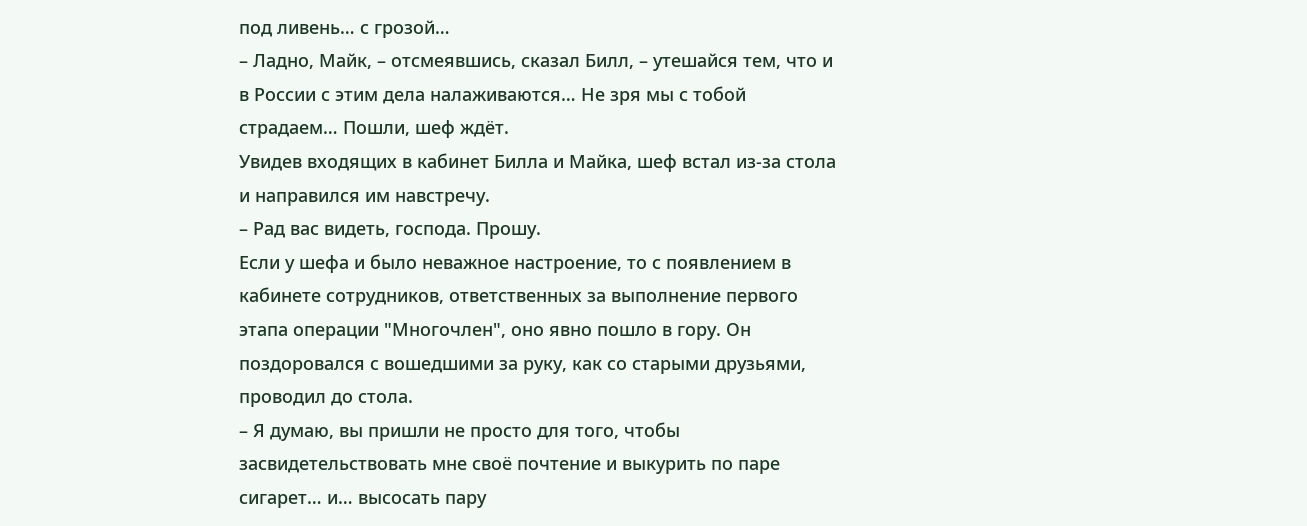под ливень… с грозой…
– Ладно, Майк, – отсмеявшись, сказал Билл, – утешайся тем, что и в России с этим дела налаживаются… Не зря мы с тобой страдаем… Пошли, шеф ждёт.
Увидев входящих в кабинет Билла и Майка, шеф встал из-за стола и направился им навстречу.
– Рад вас видеть, господа. Прошу.
Если у шефа и было неважное настроение, то с появлением в кабинете сотрудников, ответственных за выполнение первого этапа операции "Многочлен", оно явно пошло в гору. Он поздоровался с вошедшими за руку, как со старыми друзьями, проводил до стола.
– Я думаю, вы пришли не просто для того, чтобы засвидетельствовать мне своё почтение и выкурить по паре сигарет… и… высосать пару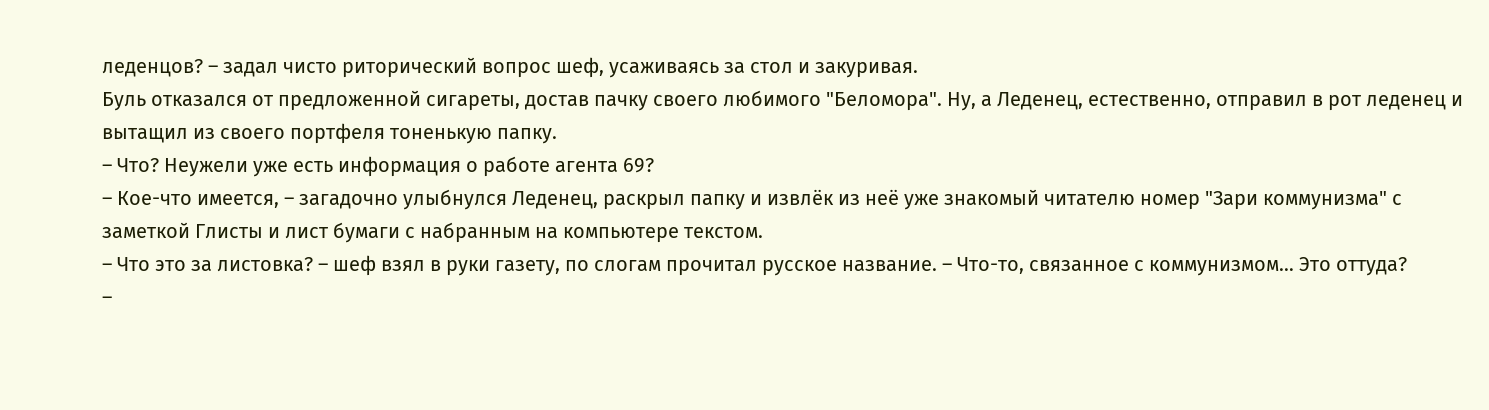леденцов? – задал чисто риторический вопрос шеф, усаживаясь за стол и закуривая.
Буль отказался от предложенной сигареты, достав пачку своего любимого "Беломора". Ну, а Леденец, естественно, отправил в рот леденец и вытащил из своего портфеля тоненькую папку.
– Что? Неужели уже есть информация о работе агента 69?
– Кое-что имеется, – загадочно улыбнулся Леденец, раскрыл папку и извлёк из неё уже знакомый читателю номер "Зари коммунизма" с заметкой Глисты и лист бумаги с набранным на компьютере текстом.
– Что это за листовка? – шеф взял в руки газету, по слогам прочитал русское название. – Что-то, связанное с коммунизмом… Это оттуда?
–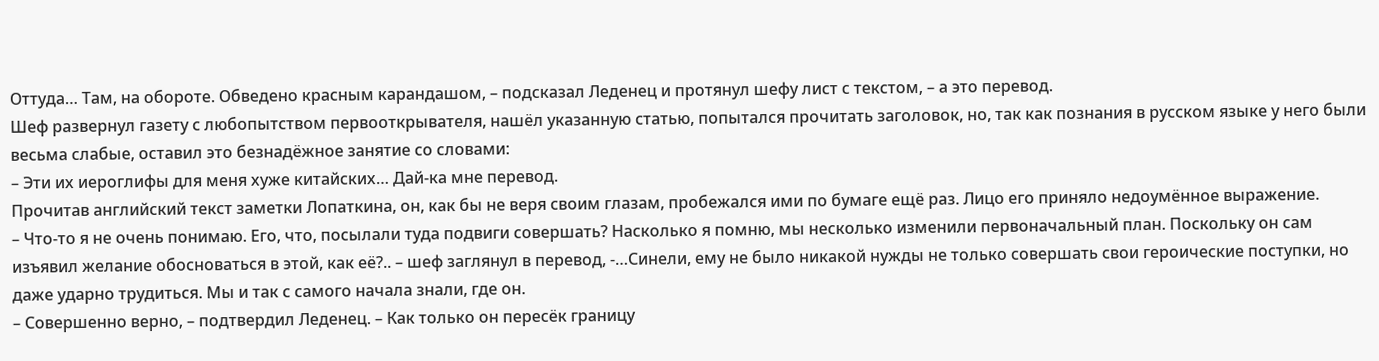Оттуда… Там, на обороте. Обведено красным карандашом, – подсказал Леденец и протянул шефу лист с текстом, – а это перевод.
Шеф развернул газету с любопытством первооткрывателя, нашёл указанную статью, попытался прочитать заголовок, но, так как познания в русском языке у него были весьма слабые, оставил это безнадёжное занятие со словами:
– Эти их иероглифы для меня хуже китайских… Дай-ка мне перевод.
Прочитав английский текст заметки Лопаткина, он, как бы не веря своим глазам, пробежался ими по бумаге ещё раз. Лицо его приняло недоумённое выражение.
– Что-то я не очень понимаю. Его, что, посылали туда подвиги совершать? Насколько я помню, мы несколько изменили первоначальный план. Поскольку он сам изъявил желание обосноваться в этой, как её?.. – шеф заглянул в перевод, -…Синели, ему не было никакой нужды не только совершать свои героические поступки, но даже ударно трудиться. Мы и так с самого начала знали, где он.
– Совершенно верно, – подтвердил Леденец. – Как только он пересёк границу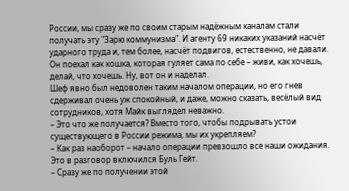России, мы сразу же по своим старым надёжным каналам стали получать эту "Зарю коммунизма". И агенту 69 никаких указаний насчёт ударного труда и, тем более, насчёт подвигов, естественно, не давали. Он поехал как кошка, которая гуляет сама по себе – живи, как хочешь, делай, что хочешь. Ну, вот он и наделал.
Шеф явно был недоволен таким началом операции, но его гнев сдерживал очень уж спокойный, и даже, можно сказать, весёлый вид сотрудников, хотя Майк выглядел неважно.
– Это что же получается? Вместо того, чтобы подрывать устои существующего в России режима, мы их укрепляем?
– Как раз наоборот – начало операции превзошло все наши ожидания.
Это в разговор включился Буль Гейт.
– Сразу же по получении этой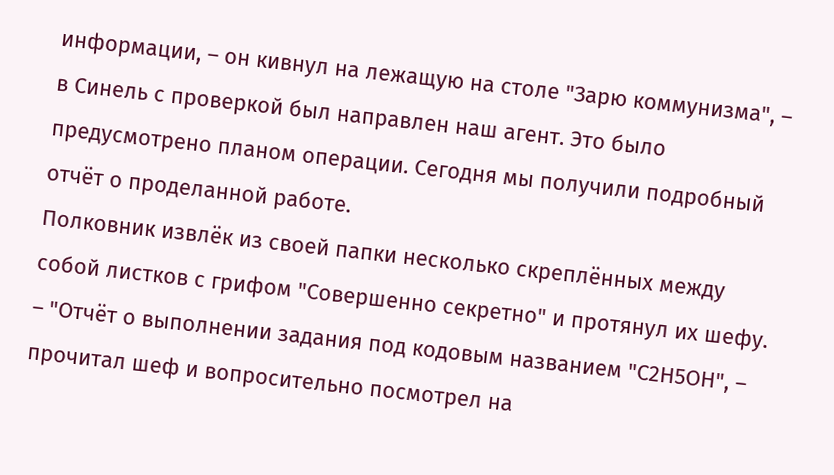информации, – он кивнул на лежащую на столе "Зарю коммунизма", – в Синель с проверкой был направлен наш агент. Это было предусмотрено планом операции. Сегодня мы получили подробный отчёт о проделанной работе.
Полковник извлёк из своей папки несколько скреплённых между собой листков с грифом "Совершенно секретно" и протянул их шефу.
– "Отчёт о выполнении задания под кодовым названием "С2Н5ОН", – прочитал шеф и вопросительно посмотрел на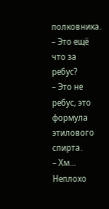полковника. – Это ещё что за ребус?
– Это не ребус, это формула этилового спирта.
– Хм… Неплохо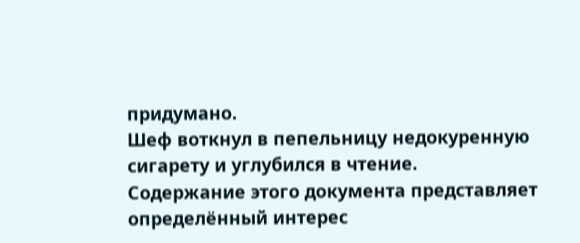придумано.
Шеф воткнул в пепельницу недокуренную сигарету и углубился в чтение.
Содержание этого документа представляет определённый интерес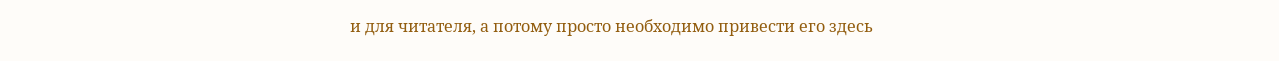и для читателя, а потому просто необходимо привести его здесь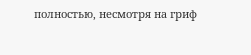полностью, несмотря на гриф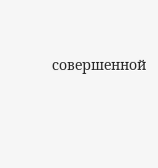совершенной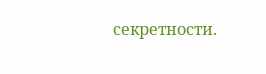секретности.